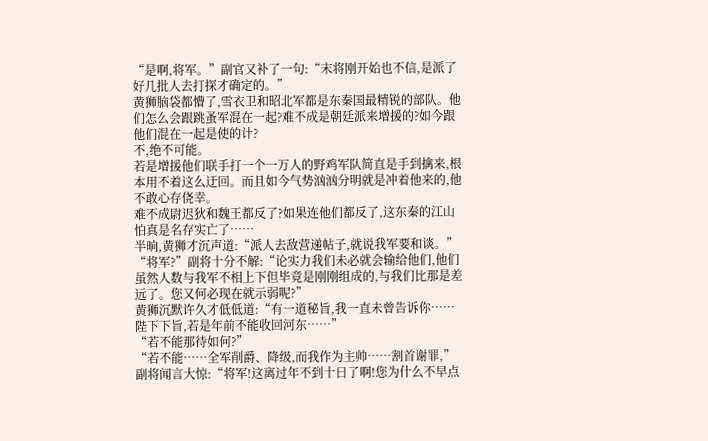“是啊,将军。”副官又补了一句:“末将刚开始也不信,是派了好几批人去打探才确定的。”
黄狮脑袋都懵了,雪衣卫和昭北军都是东秦国最精锐的部队。他们怎么会跟跳蚤军混在一起?难不成是朝廷派来增援的?如今跟他们混在一起是使的计?
不,绝不可能。
若是增援他们联手打一个一万人的野鸡军队简直是手到擒来,根本用不着这么迂回。而且如今气势汹汹分明就是冲着他来的,他不敢心存侥幸。
难不成尉迟狄和魏王都反了?如果连他们都反了,这东秦的江山怕真是名存实亡了……
半晌,黄狮才沉声道:“派人去敌营递帖子,就说我军要和谈。”
“将军?”副将十分不解:“论实力我们未必就会输给他们,他们虽然人数与我军不相上下但毕竟是刚刚组成的,与我们比那是差远了。您又何必现在就示弱呢?”
黄狮沉默许久才低低道:“有一道秘旨,我一直未曾告诉你……陛下下旨,若是年前不能收回河东……”
“若不能那待如何?”
“若不能……全军削爵、降级,而我作为主帅……割首谢罪,”
副将闻言大惊:“将军!这离过年不到十日了啊!您为什么不早点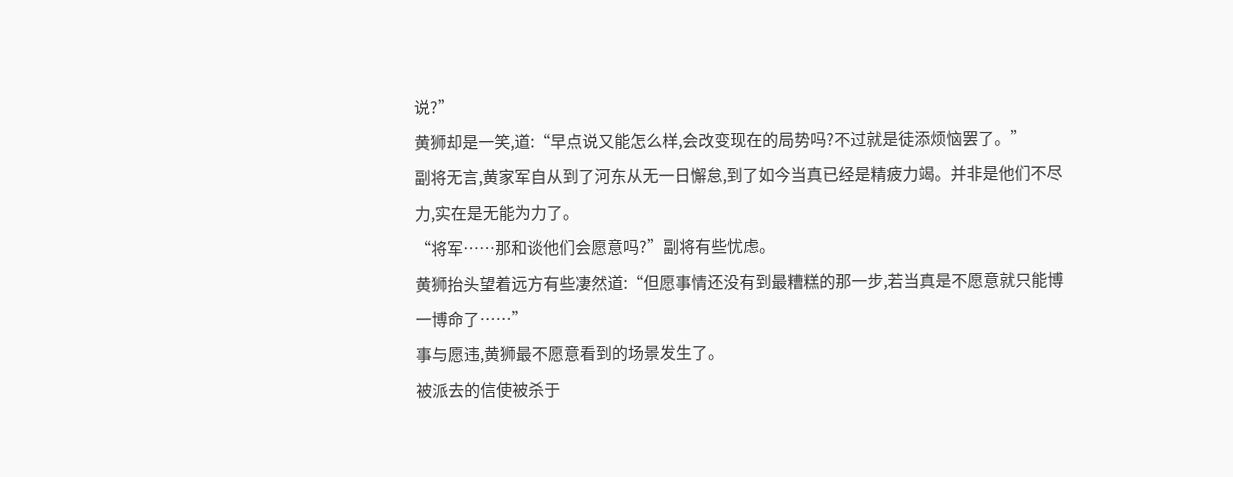说?”
黄狮却是一笑,道:“早点说又能怎么样,会改变现在的局势吗?不过就是徒添烦恼罢了。”
副将无言,黄家军自从到了河东从无一日懈怠,到了如今当真已经是精疲力竭。并非是他们不尽力,实在是无能为力了。
“将军……那和谈他们会愿意吗?”副将有些忧虑。
黄狮抬头望着远方有些凄然道:“但愿事情还没有到最糟糕的那一步,若当真是不愿意就只能博一博命了……”
事与愿违,黄狮最不愿意看到的场景发生了。
被派去的信使被杀于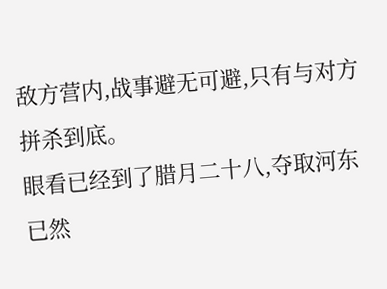敌方营内,战事避无可避,只有与对方拼杀到底。
眼看已经到了腊月二十八,夺取河东已然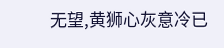无望,黄狮心灰意冷已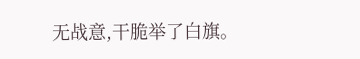无战意,干脆举了白旗。